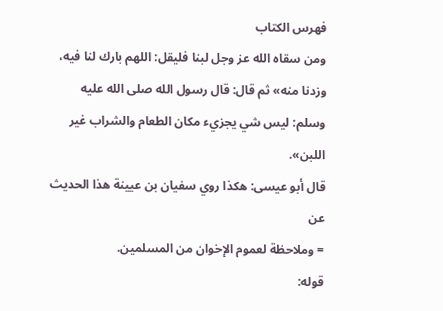فهرس الكتاب
ومن سقاه الله عز وجل لبنا فليقل: اللهم بارك لنا فيه، وزدنا منه» ثم قال: قال رسول الله صلى الله عليه وسلم: ليس شي يجزيء مكان الطعام والشراب غير اللبن».
قال أبو عيسى: هكذا روي سفيان بن عيينة هذا الحديث عن
= وملاحظة لعموم الإخوان من المسلمين.
قوله: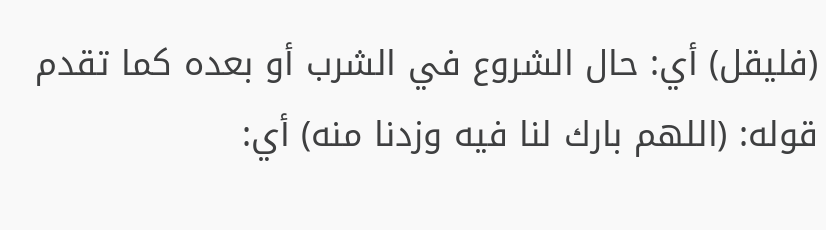(فليقل) أي: حال الشروع في الشرب أو بعده كما تقدم
قوله: (اللهم بارك لنا فيه وزدنا منه) أي: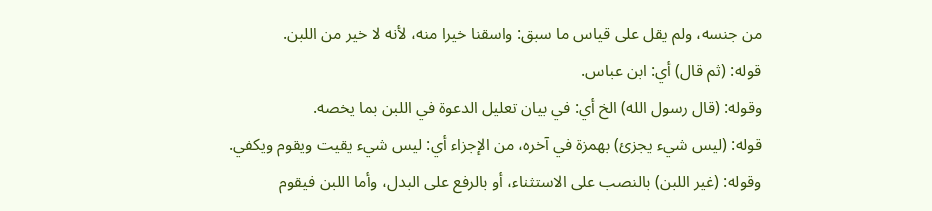من جنسه، ولم يقل على قياس ما سبق: واسقنا خيرا منه، لأنه لا خير من اللبن.
قوله: (ثم قال) أي: ابن عباس.
وقوله: (قال رسول الله) الخ أي: في بيان تعليل الدعوة في اللبن بما يخصه.
قوله: (ليس شيء يجزئ) بهمزة في آخره، من الإجزاء أي: ليس شيء يقيت ويقوم ويكفي.
وقوله: (غير اللبن) بالنصب على الاستثناء، أو بالرفع على البدل، وأما اللبن فيقوم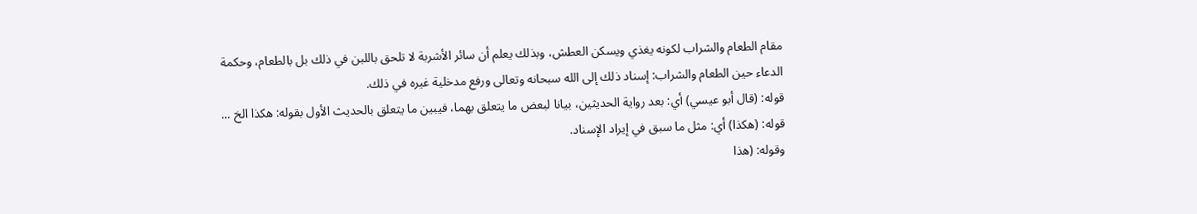مقام الطعام والشراب لكونه يغذي ويسكن العطش، وبذلك يعلم أن سائر الأشربة لا تلحق باللبن في ذلك بل بالطعام، وحكمة الدعاء حين الطعام والشراب: إسناد ذلك إلى الله سبحانه وتعالى ورفع مدخلية غيره في ذلك.
قوله: (قال أبو عيسي) أي: بعد رواية الحديثين، بيانا لبعض ما يتعلق بهما، فيبين ما يتعلق بالحديث الأول بقوله: هكذا الخ ...
قوله: (هكذا) أي: مثل ما سبق في إيراد الإسناد.
وقوله: (هذا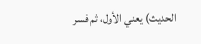الحديث) يعني الأول، ثم فسر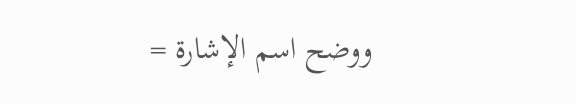ووضح اسم الإشارة =